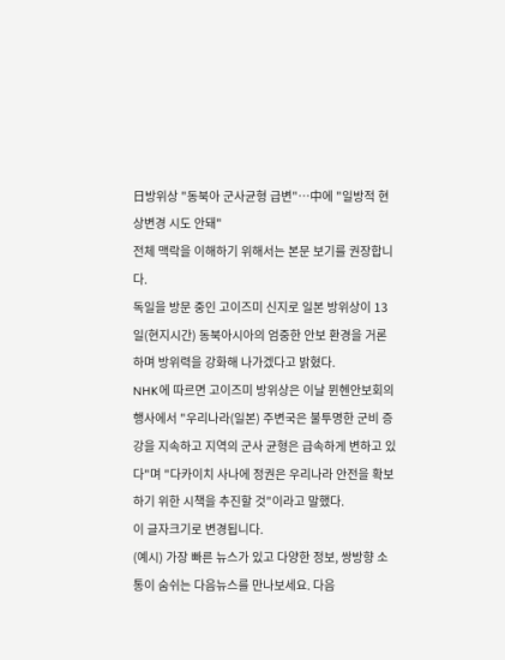日방위상 "동북아 군사균형 급변"…中에 "일방적 현상변경 시도 안돼"
전체 맥락을 이해하기 위해서는 본문 보기를 권장합니다.
독일을 방문 중인 고이즈미 신지로 일본 방위상이 13일(현지시간) 동북아시아의 엄중한 안보 환경을 거론하며 방위력을 강화해 나가겠다고 밝혔다.
NHK에 따르면 고이즈미 방위상은 이날 뮌헨안보회의 행사에서 "우리나라(일본) 주변국은 불투명한 군비 증강을 지속하고 지역의 군사 균형은 급속하게 변하고 있다"며 "다카이치 사나에 정권은 우리나라 안전을 확보하기 위한 시책을 추진할 것"이라고 말했다.
이 글자크기로 변경됩니다.
(예시) 가장 빠른 뉴스가 있고 다양한 정보, 쌍방향 소통이 숨쉬는 다음뉴스를 만나보세요. 다음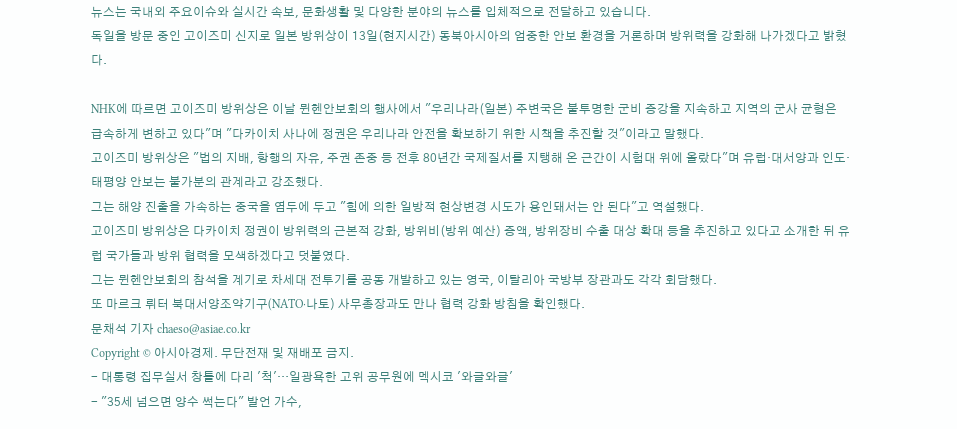뉴스는 국내외 주요이슈와 실시간 속보, 문화생활 및 다양한 분야의 뉴스를 입체적으로 전달하고 있습니다.
독일을 방문 중인 고이즈미 신지로 일본 방위상이 13일(현지시간) 동북아시아의 엄중한 안보 환경을 거론하며 방위력을 강화해 나가겠다고 밝혔다.

NHK에 따르면 고이즈미 방위상은 이날 뮌헨안보회의 행사에서 "우리나라(일본) 주변국은 불투명한 군비 증강을 지속하고 지역의 군사 균형은 급속하게 변하고 있다"며 "다카이치 사나에 정권은 우리나라 안전을 확보하기 위한 시책을 추진할 것"이라고 말했다.
고이즈미 방위상은 "법의 지배, 항행의 자유, 주권 존중 등 전후 80년간 국제질서를 지탱해 온 근간이 시험대 위에 올랐다"며 유럽·대서양과 인도·태평양 안보는 불가분의 관계라고 강조했다.
그는 해양 진출을 가속하는 중국을 염두에 두고 "힘에 의한 일방적 현상변경 시도가 용인돼서는 안 된다"고 역설했다.
고이즈미 방위상은 다카이치 정권이 방위력의 근본적 강화, 방위비(방위 예산) 증액, 방위장비 수출 대상 확대 등을 추진하고 있다고 소개한 뒤 유럽 국가들과 방위 협력을 모색하겠다고 덧붙였다.
그는 뮌헨안보회의 참석을 계기로 차세대 전투기를 공동 개발하고 있는 영국, 이탈리아 국방부 장관과도 각각 회담했다.
또 마르크 뤼터 북대서양조약기구(NATO·나토) 사무총장과도 만나 협력 강화 방침을 확인했다.
문채석 기자 chaeso@asiae.co.kr
Copyright © 아시아경제. 무단전재 및 재배포 금지.
- 대통령 집무실서 창틀에 다리 '척'…일광욕한 고위 공무원에 멕시코 '와글와글'
- "35세 넘으면 양수 썩는다" 발언 가수,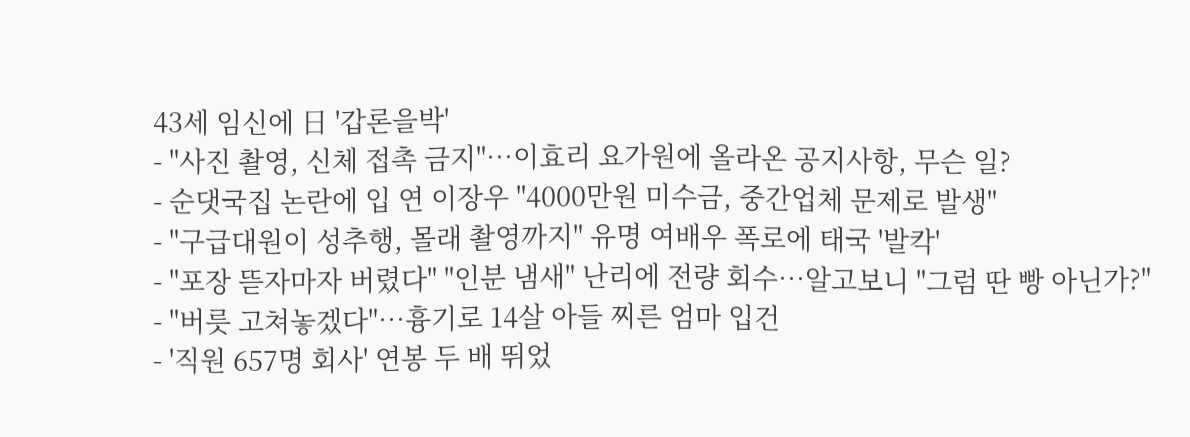43세 임신에 日 '갑론을박'
- "사진 촬영, 신체 접촉 금지"…이효리 요가원에 올라온 공지사항, 무슨 일?
- 순댓국집 논란에 입 연 이장우 "4000만원 미수금, 중간업체 문제로 발생"
- "구급대원이 성추행, 몰래 촬영까지" 유명 여배우 폭로에 태국 '발칵'
- "포장 뜯자마자 버렸다" "인분 냄새" 난리에 전량 회수…알고보니 "그럼 딴 빵 아닌가?"
- "버릇 고쳐놓겠다"…흉기로 14살 아들 찌른 엄마 입건
- '직원 657명 회사' 연봉 두 배 뛰었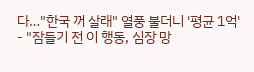다…"한국 꺼 살래" 열풍 불더니 '평균 1억'
- "잠들기 전 이 행동, 심장 망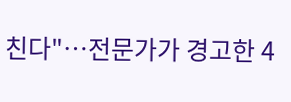친다"…전문가가 경고한 4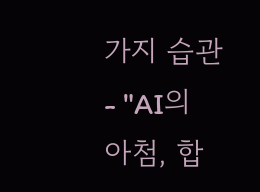가지 습관
- "AI의 아첨, 합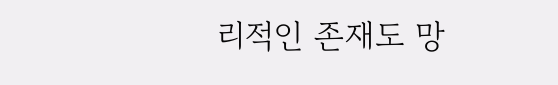리적인 존재도 망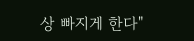상 빠지게 한다"